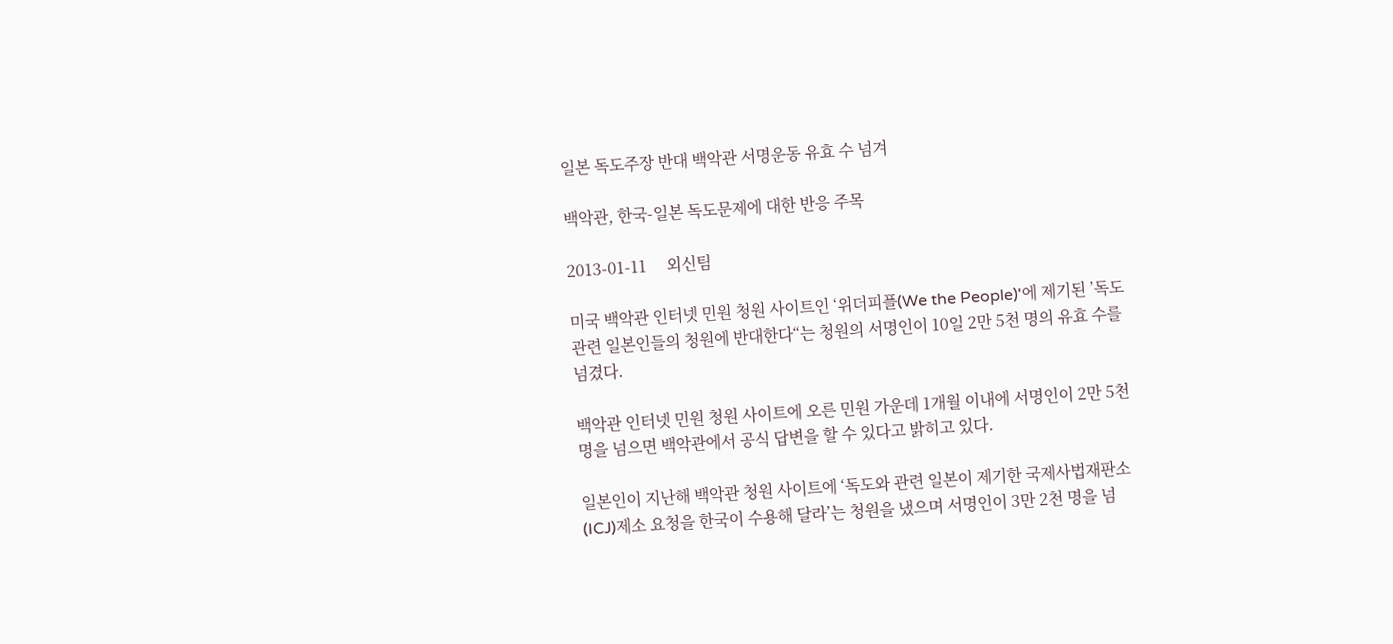일본 독도주장 반대 백악관 서명운동 유효 수 넘겨

백악관, 한국-일본 독도문제에 대한 반응 주목

2013-01-11     외신팀

미국 백악관 인터넷 민원 청원 사이트인 ‘위더피플(We the People)'에 제기된 ’독도관련 일본인들의 청원에 반대한다“는 청원의 서명인이 10일 2만 5천 명의 유효 수를 넘겼다.

백악관 인터넷 민원 청원 사이트에 오른 민원 가운데 1개월 이내에 서명인이 2만 5천 명을 넘으면 백악관에서 공식 답변을 할 수 있다고 밝히고 있다.

일본인이 지난해 백악관 청원 사이트에 ‘독도와 관련 일본이 제기한 국제사법재판소(ICJ)제소 요청을 한국이 수용해 달라’는 청원을 냈으며 서명인이 3만 2천 명을 넘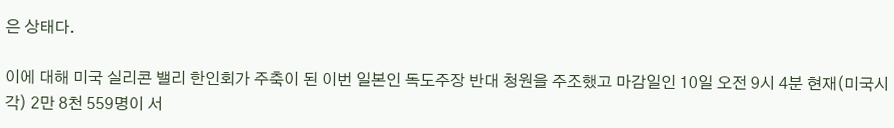은 상태다.

이에 대해 미국 실리콘 밸리 한인회가 주축이 된 이번 일본인 독도주장 반대 청원을 주조했고 마감일인 10일 오전 9시 4분 현재(미국시각) 2만 8천 559명이 서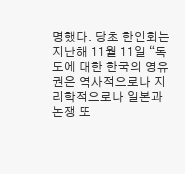명했다. 당초 한인회는 지난해 11월 11일 “독도에 대한 한국의 영유권은 역사적으로나 지리학적으로나 일본과 논쟁 또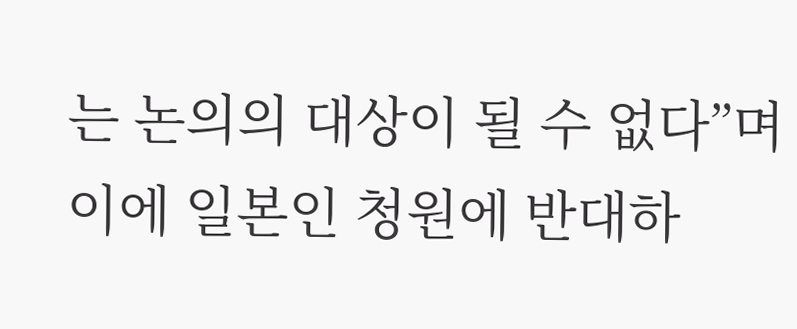는 논의의 대상이 될 수 없다”며 이에 일본인 청원에 반대하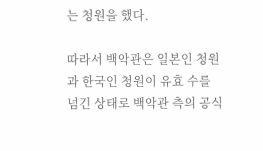는 청원을 했다.

따라서 백악관은 일본인 청원과 한국인 청원이 유효 수를 넘긴 상태로 백악관 측의 공식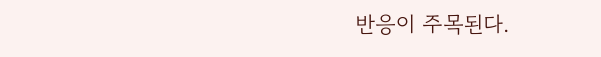반응이 주목된다.